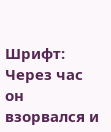Шрифт:
Через час он взорвался и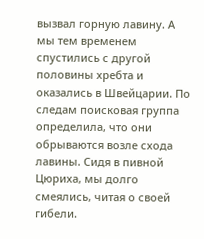вызвал горную лавину. А мы тем временем спустились с другой половины хребта и оказались в Швейцарии. По следам поисковая группа определила, что они обрываются возле схода лавины. Сидя в пивной Цюриха, мы долго смеялись, читая о своей гибели.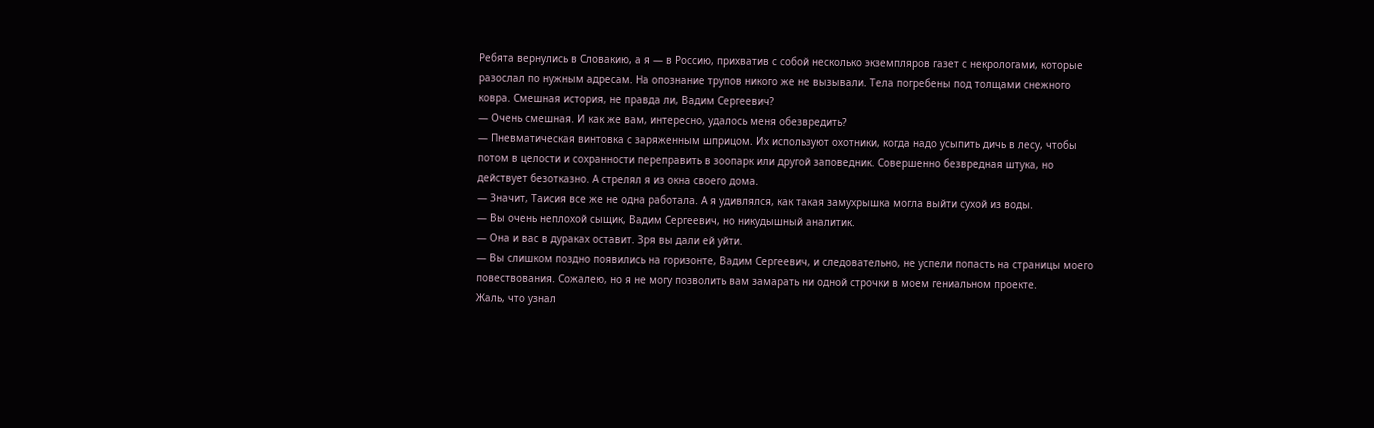Ребята вернулись в Словакию, а я — в Россию, прихватив с собой несколько экземпляров газет с некрологами, которые разослал по нужным адресам. На опознание трупов никого же не вызывали. Тела погребены под толщами снежного ковра. Смешная история, не правда ли, Вадим Сергеевич?
— Очень смешная. И как же вам, интересно, удалось меня обезвредить?
— Пневматическая винтовка с заряженным шприцом. Их используют охотники, когда надо усыпить дичь в лесу, чтобы потом в целости и сохранности переправить в зоопарк или другой заповедник. Совершенно безвредная штука, но действует безотказно. А стрелял я из окна своего дома.
— Значит, Таисия все же не одна работала. А я удивлялся, как такая замухрышка могла выйти сухой из воды.
— Вы очень неплохой сыщик, Вадим Сергеевич, но никудышный аналитик.
— Она и вас в дураках оставит. Зря вы дали ей уйти.
— Вы слишком поздно появились на горизонте, Вадим Сергеевич, и следовательно, не успели попасть на страницы моего повествования. Сожалею, но я не могу позволить вам замарать ни одной строчки в моем гениальном проекте.
Жаль, что узнал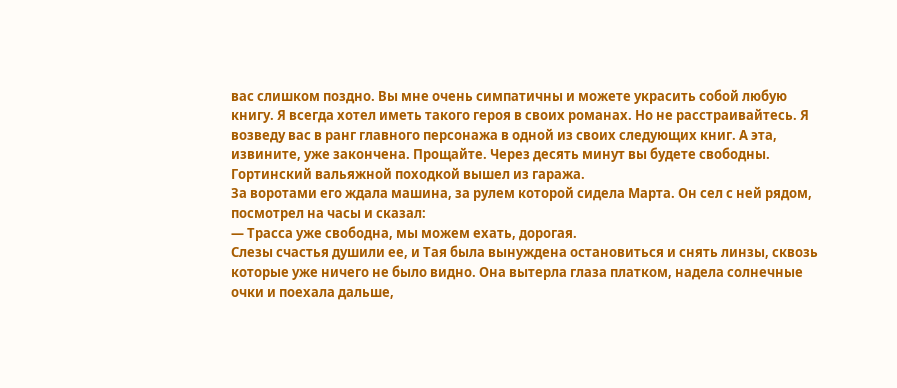вас слишком поздно. Вы мне очень симпатичны и можете украсить собой любую книгу. Я всегда хотел иметь такого героя в своих романах. Но не расстраивайтесь. Я возведу вас в ранг главного персонажа в одной из своих следующих книг. А эта, извините, уже закончена. Прощайте. Через десять минут вы будете свободны.
Гортинский вальяжной походкой вышел из гаража.
За воротами его ждала машина, за рулем которой сидела Марта. Он сел с ней рядом, посмотрел на часы и сказал:
— Трасса уже свободна, мы можем ехать, дорогая.
Слезы счастья душили ее, и Тая была вынуждена остановиться и снять линзы, сквозь которые уже ничего не было видно. Она вытерла глаза платком, надела солнечные очки и поехала дальше,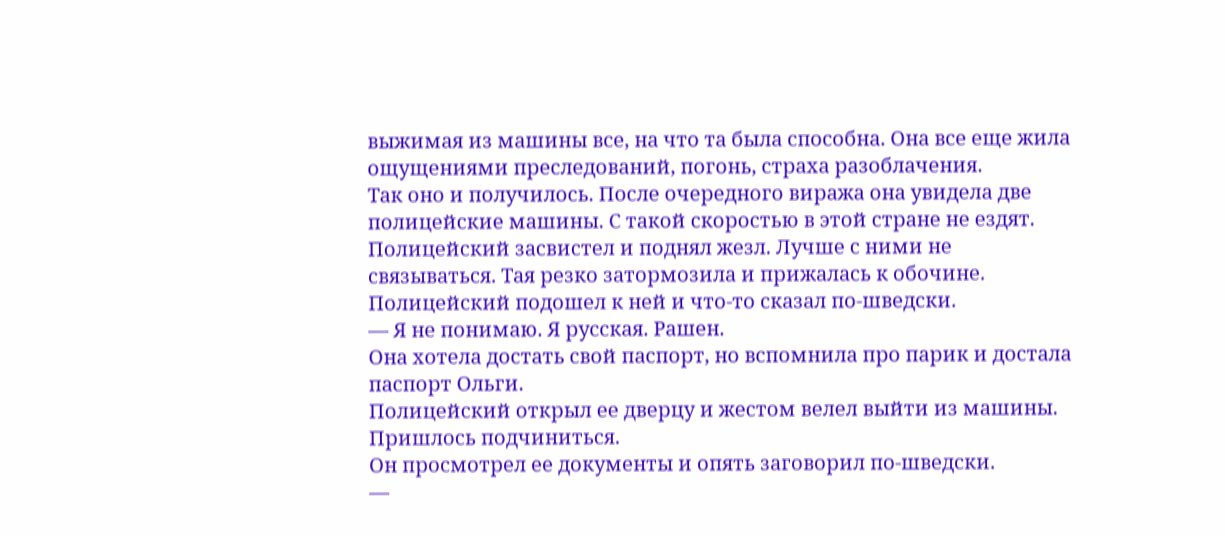выжимая из машины все, на что та была способна. Она все еще жила ощущениями преследований, погонь, страха разоблачения.
Так оно и получилось. После очередного виража она увидела две полицейские машины. С такой скоростью в этой стране не ездят.
Полицейский засвистел и поднял жезл. Лучше с ними не связываться. Тая резко затормозила и прижалась к обочине.
Полицейский подошел к ней и что-то сказал по-шведски.
— Я не понимаю. Я русская. Рашен.
Она хотела достать свой паспорт, но вспомнила про парик и достала паспорт Ольги.
Полицейский открыл ее дверцу и жестом велел выйти из машины.
Пришлось подчиниться.
Он просмотрел ее документы и опять заговорил по-шведски.
—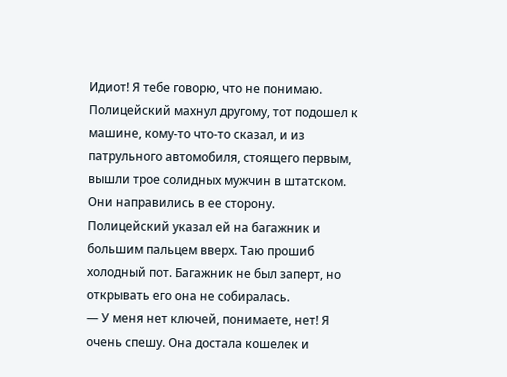Идиот! Я тебе говорю, что не понимаю.
Полицейский махнул другому, тот подошел к машине, кому-то что-то сказал, и из патрульного автомобиля, стоящего первым, вышли трое солидных мужчин в штатском. Они направились в ее сторону.
Полицейский указал ей на багажник и большим пальцем вверх. Таю прошиб холодный пот. Багажник не был заперт, но открывать его она не собиралась.
— У меня нет ключей, понимаете, нет! Я очень спешу. Она достала кошелек и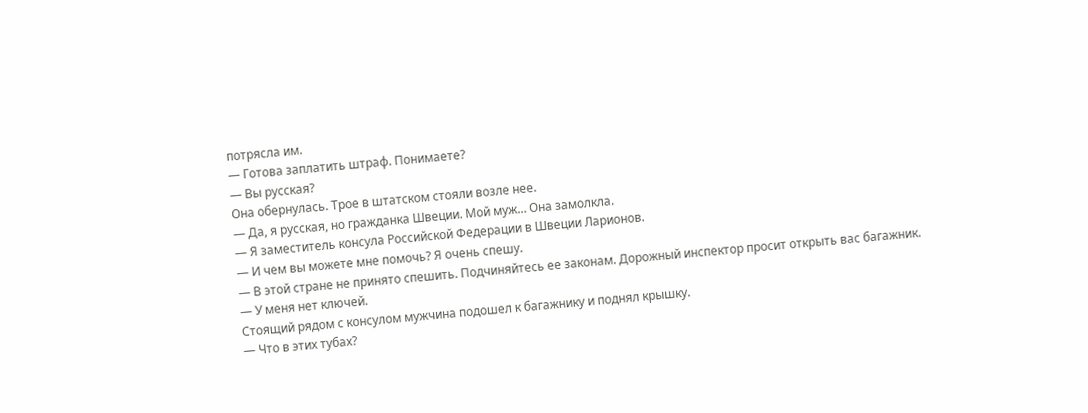потрясла им.
— Готова заплатить штраф. Понимаете?
— Вы русская?
Она обернулась. Трое в штатском стояли возле нее.
— Да, я русская, но гражданка Швеции. Мой муж… Она замолкла.
— Я заместитель консула Российской Федерации в Швеции Ларионов.
— И чем вы можете мне помочь? Я очень спешу.
— В этой стране не принято спешить. Подчиняйтесь ее законам. Дорожный инспектор просит открыть вас багажник.
— У меня нет ключей.
Стоящий рядом с консулом мужчина подошел к багажнику и поднял крышку.
— Что в этих тубах?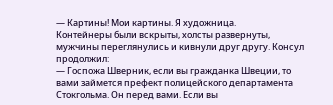— Картины! Мои картины. Я художница.
Контейнеры были вскрыты, холсты развернуты, мужчины переглянулись и кивнули друг другу. Консул продолжил:
— Госпожа Шверник, если вы гражданка Швеции, то вами займется префект полицейского департамента Стокгольма. Он перед вами. Если вы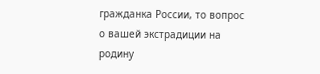гражданка России, то вопрос о вашей экстрадиции на родину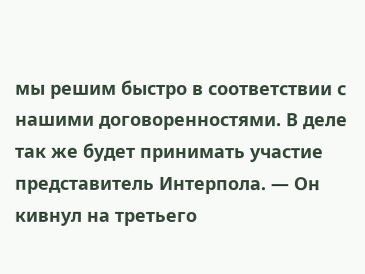мы решим быстро в соответствии с нашими договоренностями. В деле так же будет принимать участие представитель Интерпола. — Он кивнул на третьего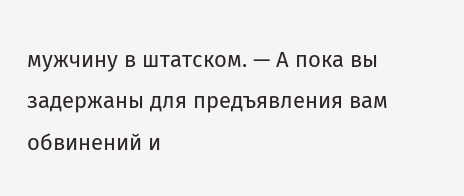мужчину в штатском. — А пока вы задержаны для предъявления вам обвинений и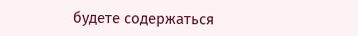будете содержаться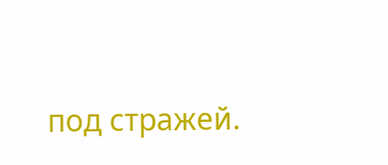под стражей.